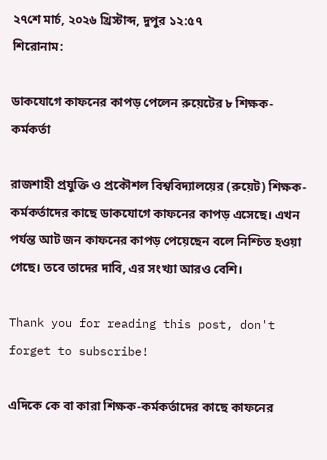২৭শে মার্চ, ২০২৬ খ্রিস্টাব্দ, দুপুর ১২:৫৭
শিরোনাম:

ডাকযোগে কাফনের কাপড় পেলেন রুয়েটের ৮ শিক্ষক-কর্মকর্তা

রাজশাহী প্রযুক্তি ও প্রকৌশল বিশ্ববিদ্যালয়ের (রুয়েট) শিক্ষক-কর্মকর্তাদের কাছে ডাকযোগে কাফনের কাপড় এসেছে। এখন পর্যন্ত আট জন কাফনের কাপড় পেয়েছেন বলে নিশ্চিত হওয়া গেছে। তবে তাদের দাবি, এর সংখ্যা আরও বেশি।

Thank you for reading this post, don't forget to subscribe!

এদিকে কে বা কারা শিক্ষক-কর্মকর্তাদের কাছে কাফনের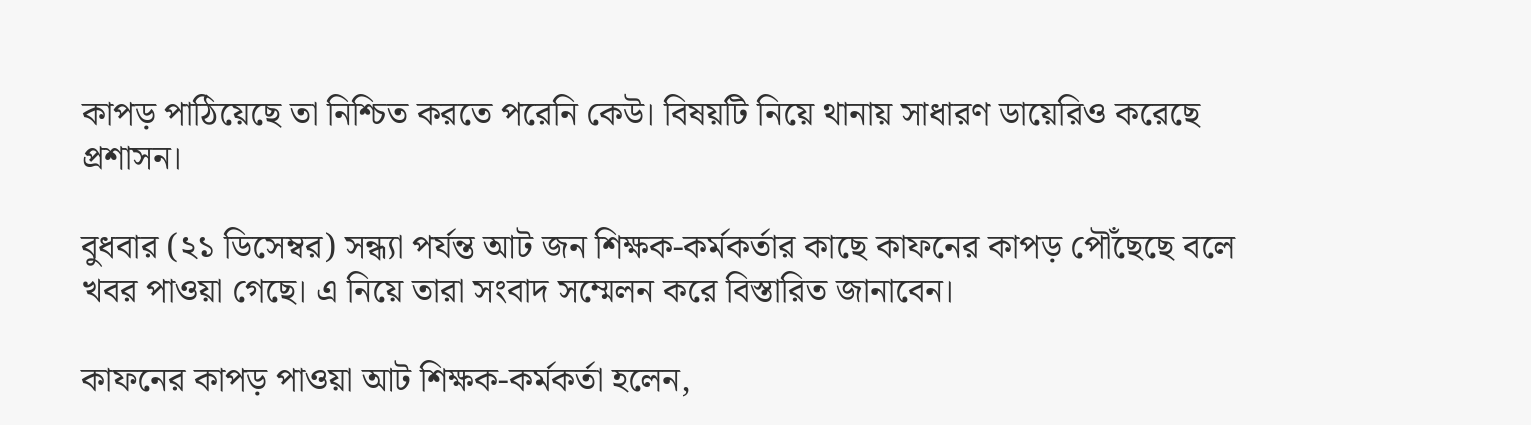কাপড় পাঠিয়েছে তা নিশ্চিত করতে পরেনি কেউ। বিষয়টি নিয়ে থানায় সাধারণ ডায়েরিও করেছে প্রশাসন।

বুধবার (২১ ডিসেম্বর) সন্ধ্যা পর্যন্ত আট জন শিক্ষক-কর্মকর্তার কাছে কাফনের কাপড় পৌঁছেছে বলে খবর পাওয়া গেছে। এ নিয়ে তারা সংবাদ সম্মেলন করে বিস্তারিত জানাবেন।

কাফনের কাপড় পাওয়া আট শিক্ষক-কর্মকর্তা হলেন,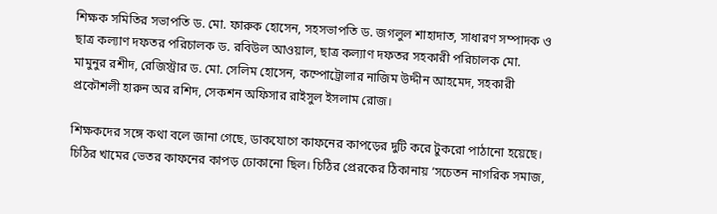শিক্ষক সমিতির সভাপতি ড. মো. ফারুক হোসেন, সহসভাপতি ড. জগলুল শাহাদাত, সাধারণ সম্পাদক ও ছাত্র কল্যাণ দফতর পরিচালক ড. রবিউল আওয়াল, ছাত্র কল্যাণ দফতর সহকারী পরিচালক মো. মামুনুর রশীদ, রেজিস্ট্রার ড. মো. সেলিম হোসেন, কম্পোট্রোলার নাজিম উদ্দীন আহমেদ, সহকারী প্রকৌশলী হারুন অর রশিদ, সেকশন অফিসার রাইসুল ইসলাম রোজ।

শিক্ষকদের সঙ্গে কথা বলে জানা গেছে, ডাকযোগে কাফনের কাপড়ের দুটি করে টুকরো পাঠানো হয়েছে। চিঠির খামের ভেতর কাফনের কাপড় ঢোকানো ছিল। চিঠির প্রেরকের ঠিকানায় ‘সচেতন নাগরিক সমাজ,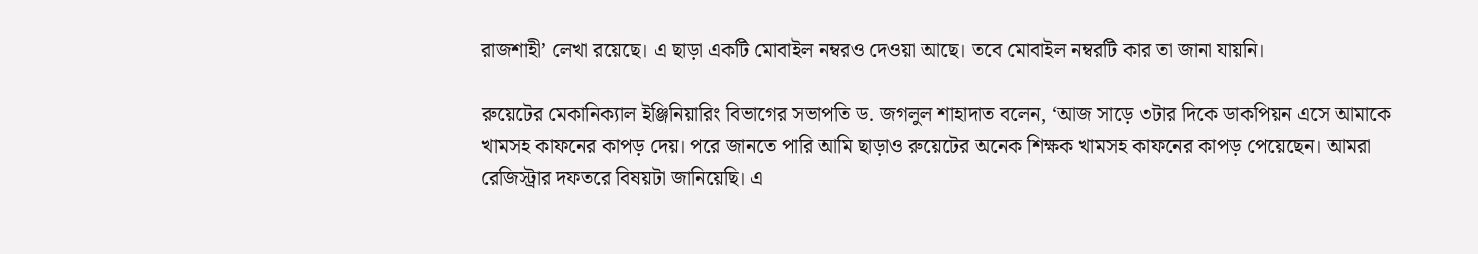রাজশাহী’ লেখা রয়েছে। এ ছাড়া একটি মোবাইল নম্বরও দেওয়া আছে। তবে মোবাইল নম্বরটি কার তা জানা যায়নি।

রুয়েটের মেকানিক্যাল ইঞ্জিনিয়ারিং বিভাগের সভাপতি ড. জগলুল শাহাদাত বলেন, ‘আজ সাড়ে ৩টার দিকে ডাকপিয়ন এসে আমাকে খামসহ কাফনের কাপড় দেয়। পরে জানতে পারি আমি ছাড়াও রুয়েটের অনেক শিক্ষক খামসহ কাফনের কাপড় পেয়েছেন। আমরা রেজিস্ট্রার দফতরে বিষয়টা জানিয়েছি। এ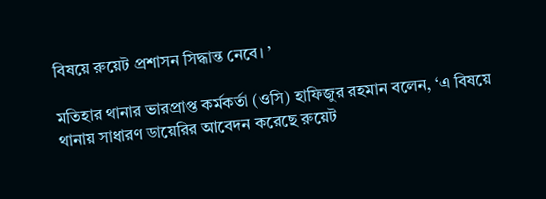বিষয়ে রুয়েট প্রশাসন সিদ্ধান্ত নেবে। ’

মতিহার থানার ভারপ্রাপ্ত কর্মকর্তা (ওসি) হাফিজুর রহমান বলেন, ‘এ বিষয়ে থানায় সাধারণ ডায়েরির আবেদন করেছে রুয়েট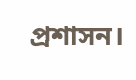প্রশাসন।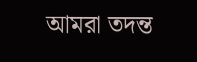আমরা তদন্ত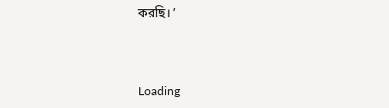করছি। ’



Loading